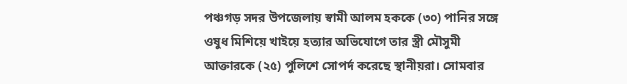পঞ্চগড় সদর উপজেলায় স্বামী আলম হককে (৩০) পানির সঙ্গে ওষুধ মিশিয়ে খাইয়ে হত্যার অভিযোগে তার স্ত্রী মৌসুমী আক্তারকে (২৫) পুলিশে সোপর্দ করেছে স্থানীয়রা। সোমবার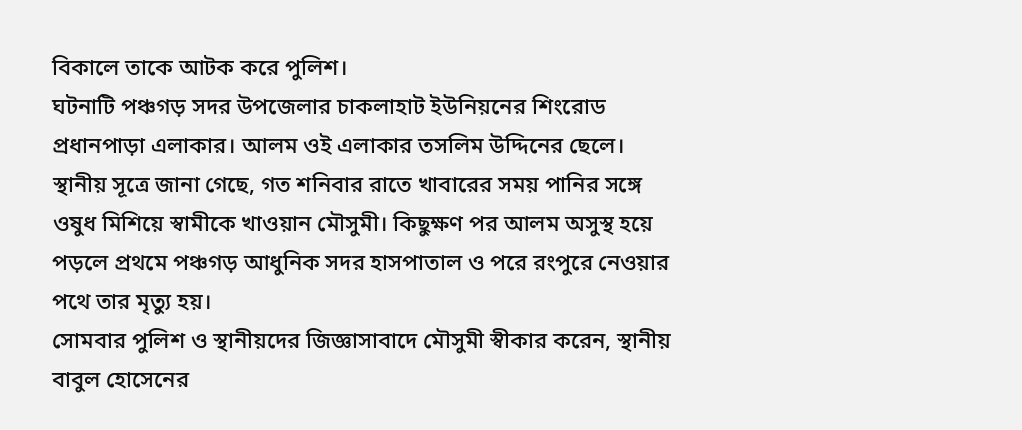বিকালে তাকে আটক করে পুলিশ।
ঘটনাটি পঞ্চগড় সদর উপজেলার চাকলাহাট ইউনিয়নের শিংরোড প্রধানপাড়া এলাকার। আলম ওই এলাকার তসলিম উদ্দিনের ছেলে।
স্থানীয় সূত্রে জানা গেছে, গত শনিবার রাতে খাবারের সময় পানির সঙ্গে ওষুধ মিশিয়ে স্বামীকে খাওয়ান মৌসুমী। কিছুক্ষণ পর আলম অসুস্থ হয়ে পড়লে প্রথমে পঞ্চগড় আধুনিক সদর হাসপাতাল ও পরে রংপুরে নেওয়ার পথে তার মৃত্যু হয়।
সোমবার পুলিশ ও স্থানীয়দের জিজ্ঞাসাবাদে মৌসুমী স্বীকার করেন, স্থানীয় বাবুল হোসেনের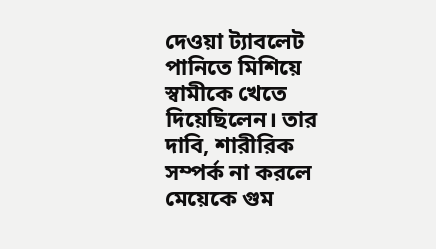দেওয়া ট্যাবলেট পানিতে মিশিয়ে স্বামীকে খেতে দিয়েছিলেন। তার দাবি, শারীরিক সম্পর্ক না করলে মেয়েকে গুম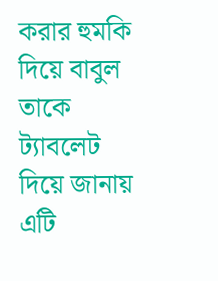করার হুমকি দিয়ে বাবুল তাকে ট্যাবলেট দিয়ে জানায় এটি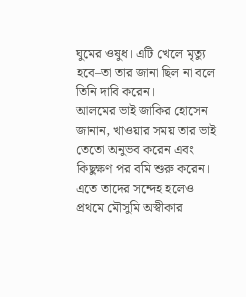ঘুমের ওষুধ। এটি খেলে মৃত্যু হবে–তা তার জানা ছিল না বলে তিনি দাবি করেন।
আলমের ভাই জাকির হোসেন জানান, খাওয়ার সময় তার ভাই তেতো অনুভব করেন এবং কিছুক্ষণ পর বমি শুরু করেন। এতে তাদের সন্দেহ হলেও প্রথমে মৌসুমি অস্বীকার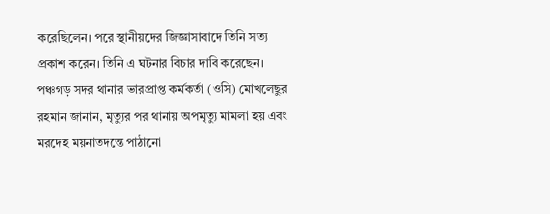করেছিলেন। পরে স্থানীয়দের জিজ্ঞাসাবাদে তিনি সত্য প্রকাশ করেন। তিনি এ ঘটনার বিচার দাবি করেছেন।
পঞ্চগড় সদর থানার ভারপ্রাপ্ত কর্মকর্তা (ওসি) মোখলেছুর রহমান জানান, মৃত্যুর পর থানায় অপমৃত্যু মামলা হয় এবং মরদেহ ময়নাতদন্তে পাঠানো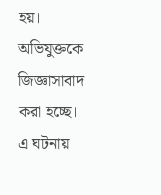হয়। অভিযুক্তকে জিজ্ঞাসাবাদ করা হচ্ছে। এ ঘটনায়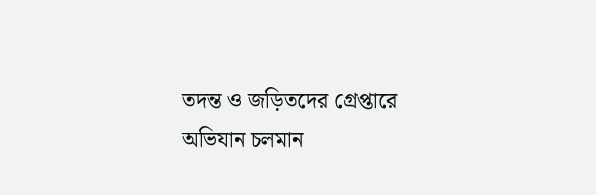তদন্ত ও জড়িতদের গ্রেপ্তারে অভিযান চলমান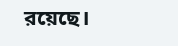রয়েছে।